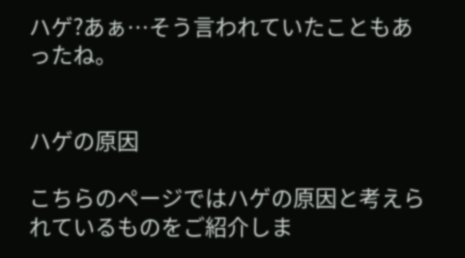ハゲ?あぁ…そう言われていたこともあったね。


ハゲの原因

こちらのページではハゲの原因と考えられているものをご紹介しま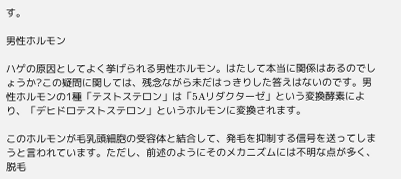す。

男性ホルモン

ハゲの原因としてよく挙げられる男性ホルモン。はたして本当に関係はあるのでしょうか?この疑問に関しては、残念ながら未だはっきりした答えはないのです。男性ホルモンの1種「テストステロン」は「5Αリダクターゼ」という変換酵素により、「デヒドロテストステロン」というホルモンに変換されます。

このホルモンが毛乳頭細胞の受容体と結合して、発毛を抑制する信号を送ってしまうと言われています。ただし、前述のようにそのメカニズムには不明な点が多く、脱毛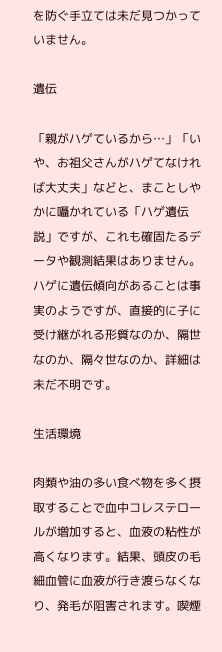を防ぐ手立ては未だ見つかっていません。

遺伝

「親がハゲているから…」「いや、お祖父さんがハゲてなければ大丈夫」などと、まことしやかに囁かれている「ハゲ遺伝説」ですが、これも確固たるデータや観測結果はありません。ハゲに遺伝傾向があることは事実のようですが、直接的に子に受け継がれる形質なのか、隔世なのか、隔々世なのか、詳細は未だ不明です。

生活環境

肉類や油の多い食べ物を多く摂取することで血中コレステロールが増加すると、血液の粘性が高くなります。結果、頭皮の毛細血管に血液が行き渡らなくなり、発毛が阻害されます。喫煙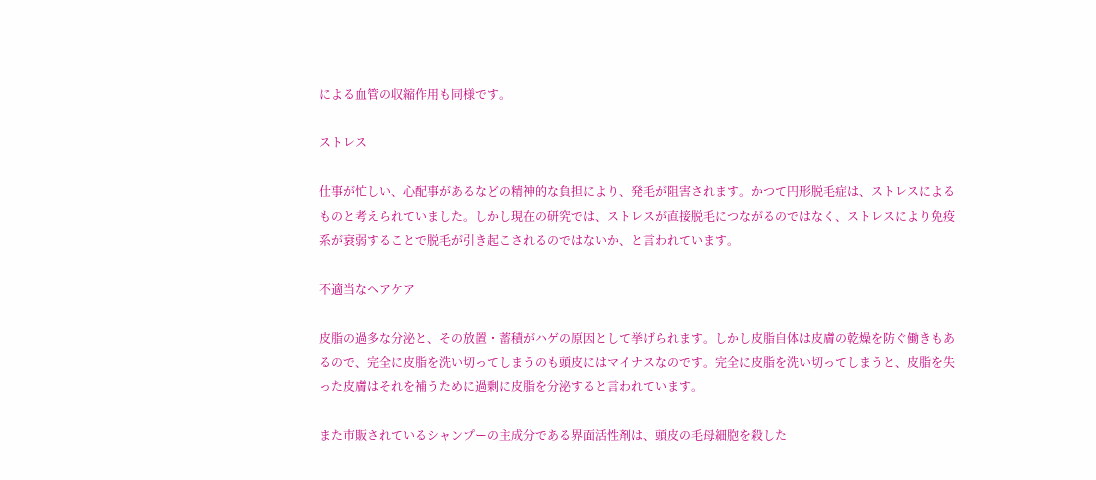による血管の収縮作用も同様です。

ストレス

仕事が忙しい、心配事があるなどの精神的な負担により、発毛が阻害されます。かつて円形脱毛症は、ストレスによるものと考えられていました。しかし現在の研究では、ストレスが直接脱毛につながるのではなく、ストレスにより免疫系が衰弱することで脱毛が引き起こされるのではないか、と言われています。

不適当なヘアケア

皮脂の過多な分泌と、その放置・蓄積がハゲの原因として挙げられます。しかし皮脂自体は皮膚の乾燥を防ぐ働きもあるので、完全に皮脂を洗い切ってしまうのも頭皮にはマイナスなのです。完全に皮脂を洗い切ってしまうと、皮脂を失った皮膚はそれを補うために過剰に皮脂を分泌すると言われています。

また市販されているシャンプーの主成分である界面活性剤は、頭皮の毛母細胞を殺した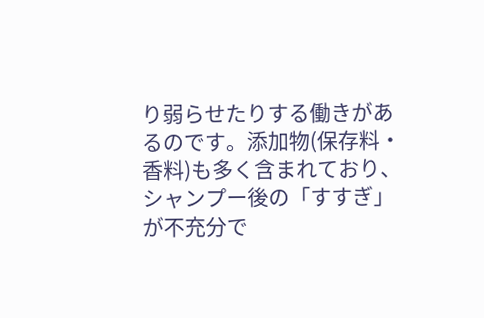り弱らせたりする働きがあるのです。添加物(保存料・香料)も多く含まれており、シャンプー後の「すすぎ」が不充分で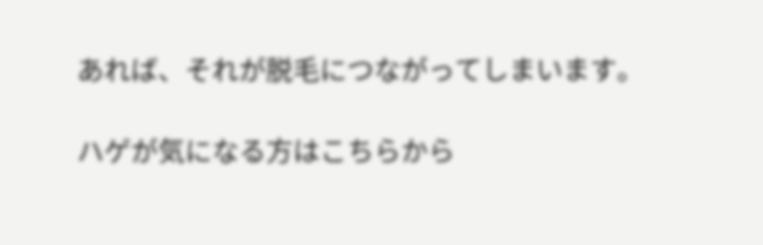あれば、それが脱毛につながってしまいます。

ハゲが気になる方はこちらから